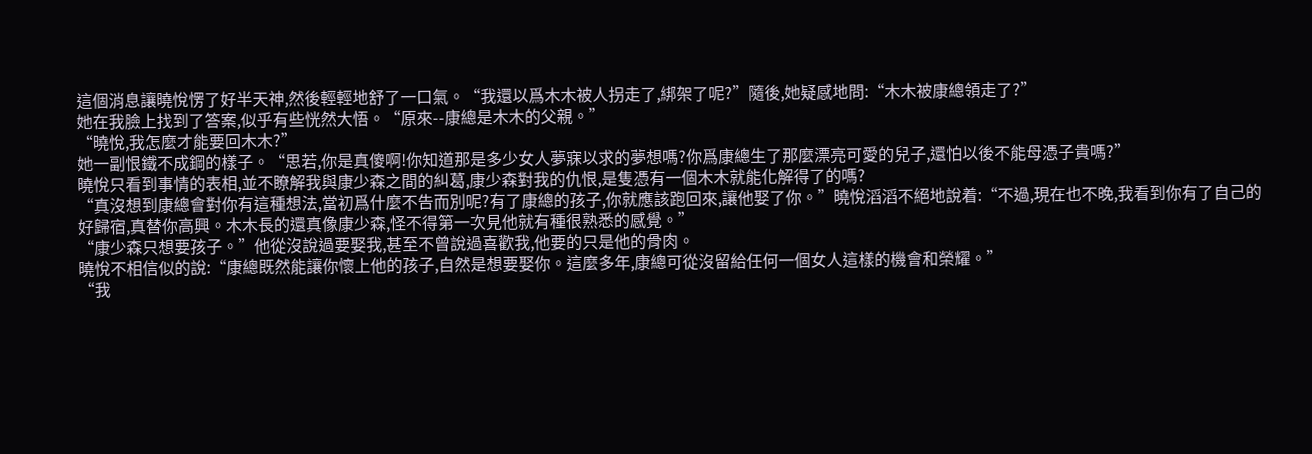這個消息讓曉悅愣了好半天神,然後輕輕地舒了一口氣。“我還以爲木木被人拐走了,綁架了呢?”隨後,她疑感地問:“木木被康總領走了?”
她在我臉上找到了答案,似乎有些恍然大悟。“原來--康總是木木的父親。”
“曉悅,我怎麼才能要回木木?”
她一副恨鐵不成鋼的樣子。“思若,你是真傻啊!你知道那是多少女人夢寐以求的夢想嗎?你爲康總生了那麼漂亮可愛的兒子,還怕以後不能母憑子貴嗎?”
曉悅只看到事情的表相,並不瞭解我與康少森之間的糾葛,康少森對我的仇恨,是隻憑有一個木木就能化解得了的嗎?
“真沒想到康總會對你有這種想法,當初爲什麼不告而別呢?有了康總的孩子,你就應該跑回來,讓他娶了你。”曉悅滔滔不絕地說着:“不過,現在也不晚,我看到你有了自己的好歸宿,真替你高興。木木長的還真像康少森,怪不得第一次見他就有種很熟悉的感覺。”
“康少森只想要孩子。”他從沒說過要娶我,甚至不曾說過喜歡我,他要的只是他的骨肉。
曉悅不相信似的說:“康總既然能讓你懷上他的孩子,自然是想要娶你。這麼多年,康總可從沒留給任何一個女人這樣的機會和榮耀。”
“我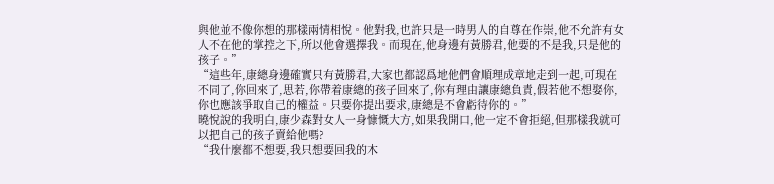與他並不像你想的那樣兩情相悅。他對我,也許只是一時男人的自尊在作崇,他不允許有女人不在他的掌控之下,所以他會選擇我。而現在,他身邊有黃勝君,他要的不是我,只是他的孩子。”
“這些年,康總身邊確實只有黃勝君,大家也都認爲地他們會順理成章地走到一起,可現在不同了,你回來了,思若,你帶着康總的孩子回來了,你有理由讓康總負責,假若他不想娶你,你也應該爭取自己的權益。只要你提出要求,康總是不會虧待你的。”
曉悅說的我明白,康少森對女人一身慷慨大方,如果我開口,他一定不會拒絕,但那樣我就可以把自己的孩子賣給他嗎?
“我什麼都不想要,我只想要回我的木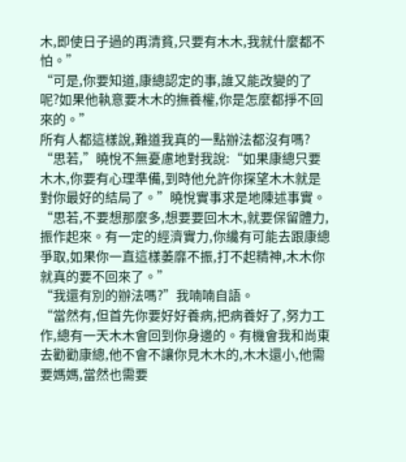木,即使日子過的再清貧,只要有木木,我就什麼都不怕。”
“可是,你要知道,康總認定的事,誰又能改變的了呢?如果他執意要木木的撫養權,你是怎麼都掙不回來的。”
所有人都這樣說,難道我真的一點辦法都沒有嗎?
“思若,”曉悅不無憂慮地對我說:“如果康總只要木木,你要有心理準備,到時他允許你探望木木就是對你最好的結局了。”曉悅實事求是地陳述事實。“思若,不要想那麼多,想要要回木木,就要保留體力,振作起來。有一定的經濟實力,你纔有可能去跟康總爭取,如果你一直這樣萎靡不振,打不起精神,木木你就真的要不回來了。”
“我還有別的辦法嗎?”我喃喃自語。
“當然有,但首先你要好好養病,把病養好了,努力工作,總有一天木木會回到你身邊的。有機會我和尚東去勸勸康總,他不會不讓你見木木的,木木還小,他需要媽媽,當然也需要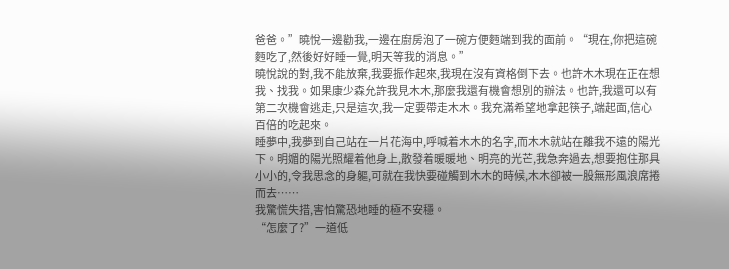爸爸。”曉悅一邊勸我,一邊在廚房泡了一碗方便麪端到我的面前。“現在,你把這碗麪吃了,然後好好睡一覺,明天等我的消息。”
曉悅說的對,我不能放棄,我要振作起來,我現在沒有資格倒下去。也許木木現在正在想我、找我。如果康少森允許我見木木,那麼我還有機會想別的辦法。也許,我還可以有第二次機會逃走,只是這次,我一定要帶走木木。我充滿希望地拿起筷子,端起面,信心百倍的吃起來。
睡夢中,我夢到自己站在一片花海中,呼喊着木木的名字,而木木就站在離我不遠的陽光下。明媚的陽光照耀着他身上,散發着暖暖地、明亮的光芒,我急奔過去,想要抱住那具小小的,令我思念的身軀,可就在我快要碰觸到木木的時候,木木卻被一股無形風浪席捲而去……
我驚慌失措,害怕驚恐地睡的極不安穩。
“怎麼了?”一道低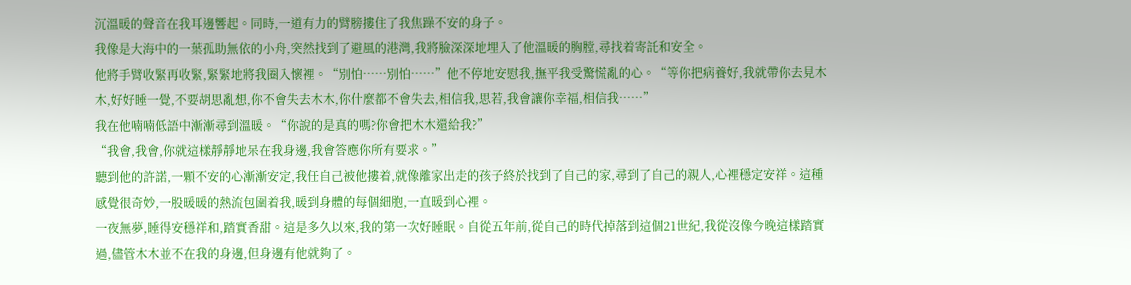沉溫暖的聲音在我耳邊響起。同時,一道有力的臂膀摟住了我焦躁不安的身子。
我像是大海中的一葉孤助無依的小舟,突然找到了避風的港灣,我將臉深深地埋入了他溫暖的胸膛,尋找着寄託和安全。
他將手臂收緊再收緊,緊緊地將我圈入懷裡。“別怕……別怕……”他不停地安慰我,撫平我受驚慌亂的心。“等你把病養好,我就帶你去見木木,好好睡一覺,不要胡思亂想,你不會失去木木,你什麼都不會失去,相信我,思若,我會讓你幸福,相信我……”
我在他喃喃低語中漸漸尋到溫暖。“你說的是真的嗎?你會把木木還給我?”
“我會,我會,你就這樣靜靜地呆在我身邊,我會答應你所有要求。”
聽到他的許諾,一顆不安的心漸漸安定,我任自己被他摟着,就像離家出走的孩子終於找到了自己的家,尋到了自己的親人,心裡穩定安祥。這種感覺很奇妙,一股暖暖的熱流包圍着我,暖到身體的每個細胞,一直暖到心裡。
一夜無夢,睡得安穩祥和,踏實香甜。這是多久以來,我的第一次好睡眠。自從五年前,從自己的時代掉落到這個21世紀,我從沒像今晚這樣踏實過,儘管木木並不在我的身邊,但身邊有他就夠了。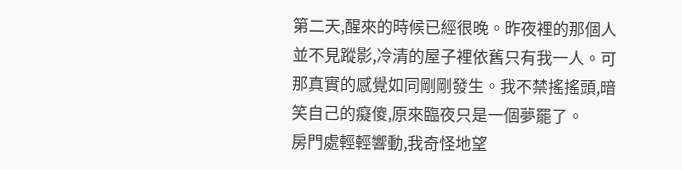第二天,醒來的時候已經很晚。昨夜裡的那個人並不見蹤影,冷清的屋子裡依舊只有我一人。可那真實的感覺如同剛剛發生。我不禁搖搖頭,暗笑自己的癡傻,原來臨夜只是一個夢罷了。
房門處輕輕響動,我奇怪地望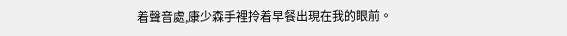着聲音處,康少森手裡拎着早餐出現在我的眼前。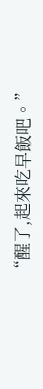“醒了,起來吃早飯吧。”